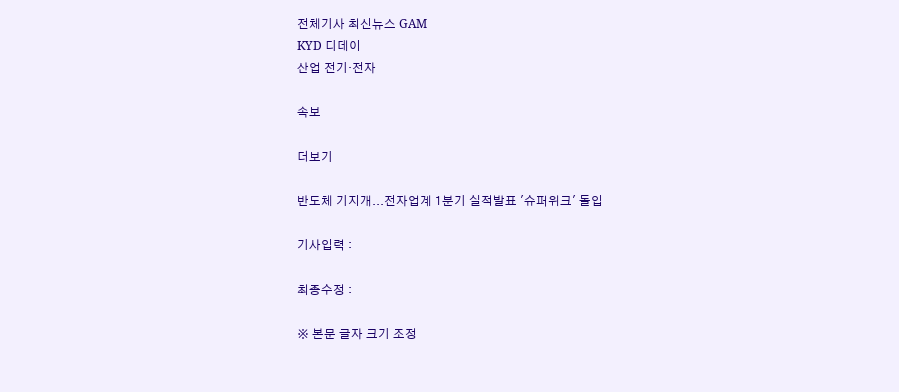전체기사 최신뉴스 GAM
KYD 디데이
산업 전기·전자

속보

더보기

반도체 기지개...전자업계 1분기 실적발표 '슈퍼위크' 돌입

기사입력 :

최종수정 :

※ 본문 글자 크기 조정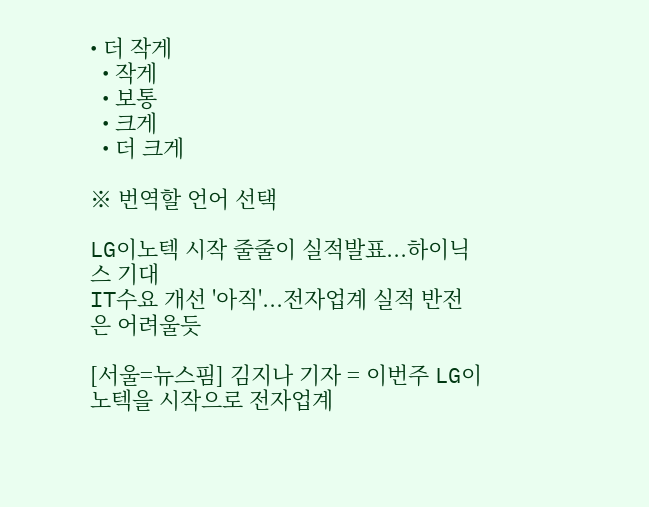• 더 작게
  • 작게
  • 보통
  • 크게
  • 더 크게

※ 번역할 언어 선택

LG이노텍 시작 줄줄이 실적발표...하이닉스 기대
IT수요 개선 '아직'...전자업계 실적 반전은 어려울듯

[서울=뉴스핌] 김지나 기자 = 이번주 LG이노텍을 시작으로 전자업계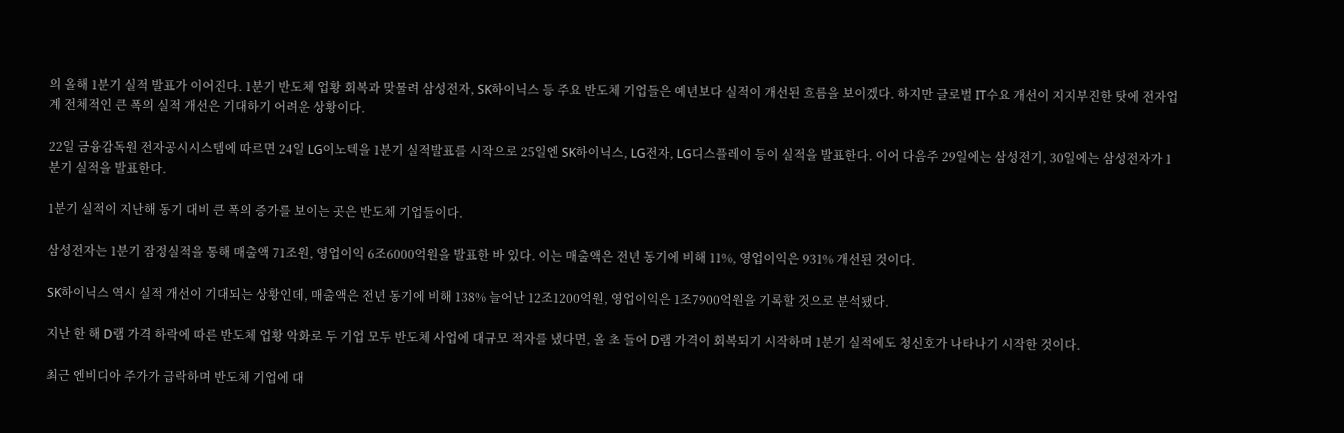의 올해 1분기 실적 발표가 이어진다. 1분기 반도체 업황 회복과 맞물려 삼성전자, SK하이닉스 등 주요 반도체 기업들은 예년보다 실적이 개선된 흐름을 보이겠다. 하지만 글로벌 IT수요 개선이 지지부진한 탓에 전자업계 전체적인 큰 폭의 실적 개선은 기대하기 어려운 상황이다.

22일 금융감독원 전자공시시스템에 따르면 24일 LG이노텍을 1분기 실적발표를 시작으로 25일엔 SK하이닉스, LG전자, LG디스플레이 등이 실적을 발표한다. 이어 다음주 29일에는 삼성전기, 30일에는 삼성전자가 1분기 실적을 발표한다.

1분기 실적이 지난해 동기 대비 큰 폭의 증가를 보이는 곳은 반도체 기업들이다.

삼성전자는 1분기 잠정실적을 통해 매출액 71조원, 영업이익 6조6000억원을 발표한 바 있다. 이는 매출액은 전년 동기에 비해 11%, 영업이익은 931% 개선된 것이다.

SK하이닉스 역시 실적 개선이 기대되는 상황인데, 매출액은 전년 동기에 비해 138% 늘어난 12조1200억원, 영업이익은 1조7900억원을 기록할 것으로 분석됐다.

지난 한 해 D램 가격 하락에 따른 반도체 업황 악화로 두 기업 모두 반도체 사업에 대규모 적자를 냈다면, 올 초 들어 D램 가격이 회복되기 시작하며 1분기 실적에도 청신호가 나타나기 시작한 것이다.

최근 엔비디아 주가가 급락하며 반도체 기업에 대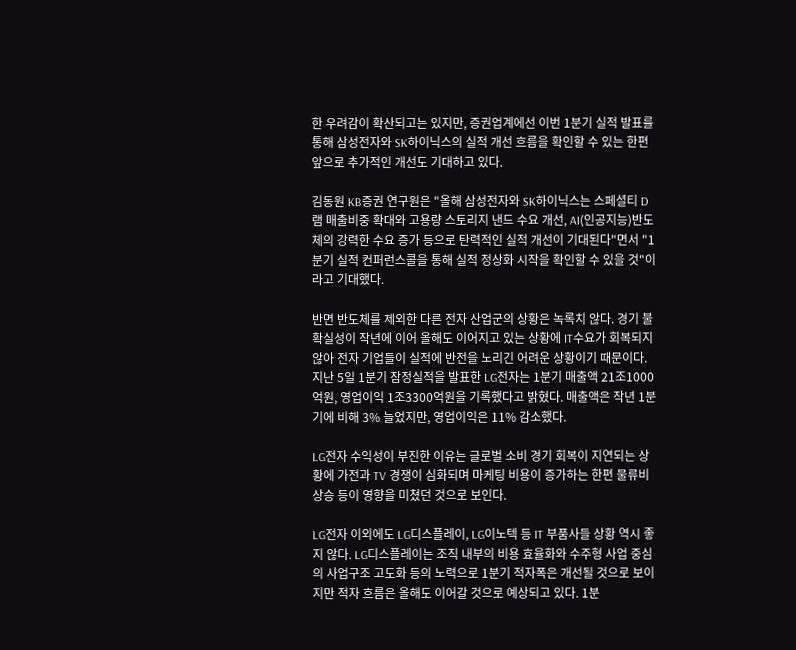한 우려감이 확산되고는 있지만, 증권업계에선 이번 1분기 실적 발표를 통해 삼성전자와 SK하이닉스의 실적 개선 흐름을 확인할 수 있는 한편 앞으로 추가적인 개선도 기대하고 있다.

김동원 KB증권 연구원은 "올해 삼성전자와 SK하이닉스는 스페셜티 D램 매출비중 확대와 고용량 스토리지 낸드 수요 개선, AI(인공지능)반도체의 강력한 수요 증가 등으로 탄력적인 실적 개선이 기대된다"면서 "1분기 실적 컨퍼런스콜을 통해 실적 정상화 시작을 확인할 수 있을 것"이라고 기대했다.

반면 반도체를 제외한 다른 전자 산업군의 상황은 녹록치 않다. 경기 불확실성이 작년에 이어 올해도 이어지고 있는 상황에 IT수요가 회복되지 않아 전자 기업들이 실적에 반전을 노리긴 어려운 상황이기 때문이다. 지난 5일 1분기 잠정실적을 발표한 LG전자는 1분기 매출액 21조1000억원, 영업이익 1조3300억원을 기록했다고 밝혔다. 매출액은 작년 1분기에 비해 3% 늘었지만, 영업이익은 11% 감소했다.

LG전자 수익성이 부진한 이유는 글로벌 소비 경기 회복이 지연되는 상황에 가전과 TV 경쟁이 심화되며 마케팅 비용이 증가하는 한편 물류비 상승 등이 영향을 미쳤던 것으로 보인다.

LG전자 이외에도 LG디스플레이, LG이노텍 등 IT 부품사들 상황 역시 좋지 않다. LG디스플레이는 조직 내부의 비용 효율화와 수주형 사업 중심의 사업구조 고도화 등의 노력으로 1분기 적자폭은 개선될 것으로 보이지만 적자 흐름은 올해도 이어갈 것으로 예상되고 있다. 1분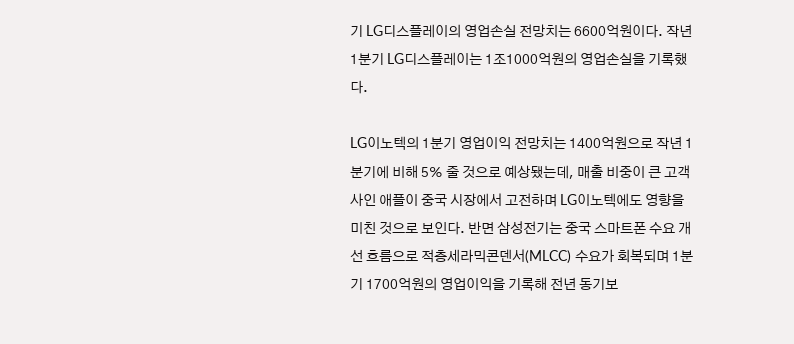기 LG디스플레이의 영업손실 전망치는 6600억원이다. 작년 1분기 LG디스플레이는 1조1000억원의 영업손실을 기록했다.

LG이노텍의 1분기 영업이익 전망치는 1400억원으로 작년 1분기에 비해 5% 줄 것으로 예상됐는데, 매출 비중이 큰 고객사인 애플이 중국 시장에서 고전하며 LG이노텍에도 영향을 미친 것으로 보인다. 반면 삼성전기는 중국 스마트폰 수요 개선 흐름으로 적층세라믹콘덴서(MLCC) 수요가 회복되며 1분기 1700억원의 영업이익을 기록해 전년 동기보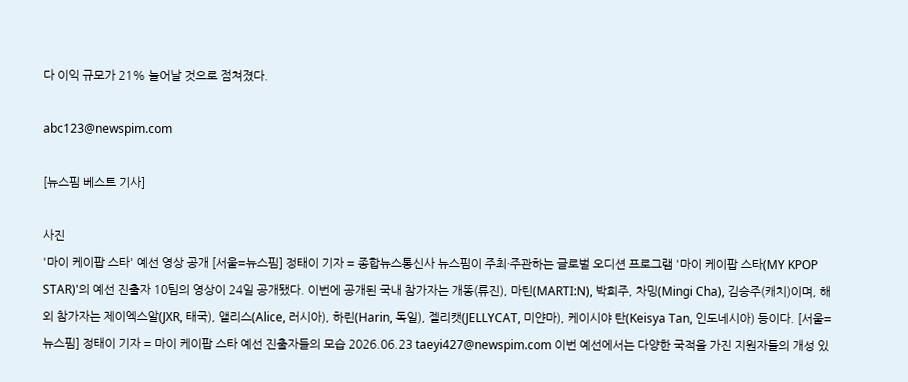다 이익 규모가 21% 늘어날 것으로 점쳐졌다.

abc123@newspim.com

[뉴스핌 베스트 기사]

사진
'마이 케이팝 스타' 예선 영상 공개 [서울=뉴스핌] 정태이 기자 = 종합뉴스통신사 뉴스핌이 주최·주관하는 글로벌 오디션 프로그램 '마이 케이팝 스타(MY KPOP STAR)'의 예선 진출자 10팀의 영상이 24일 공개됐다. 이번에 공개된 국내 참가자는 개똥(류진), 마틴(MARTI:N), 박희주, 차밍(Mingi Cha), 김승주(캐치)이며, 해외 참가자는 제이엑스알(JXR, 태국), 앨리스(Alice, 러시아), 하린(Harin, 독일), 젤리캣(JELLYCAT, 미얀마), 케이시야 탄(Keisya Tan, 인도네시아) 등이다. [서울=뉴스핌] 정태이 기자 = 마이 케이팝 스타 예선 진출자들의 모습 2026.06.23 taeyi427@newspim.com 이번 예선에서는 다양한 국적을 가진 지원자들의 개성 있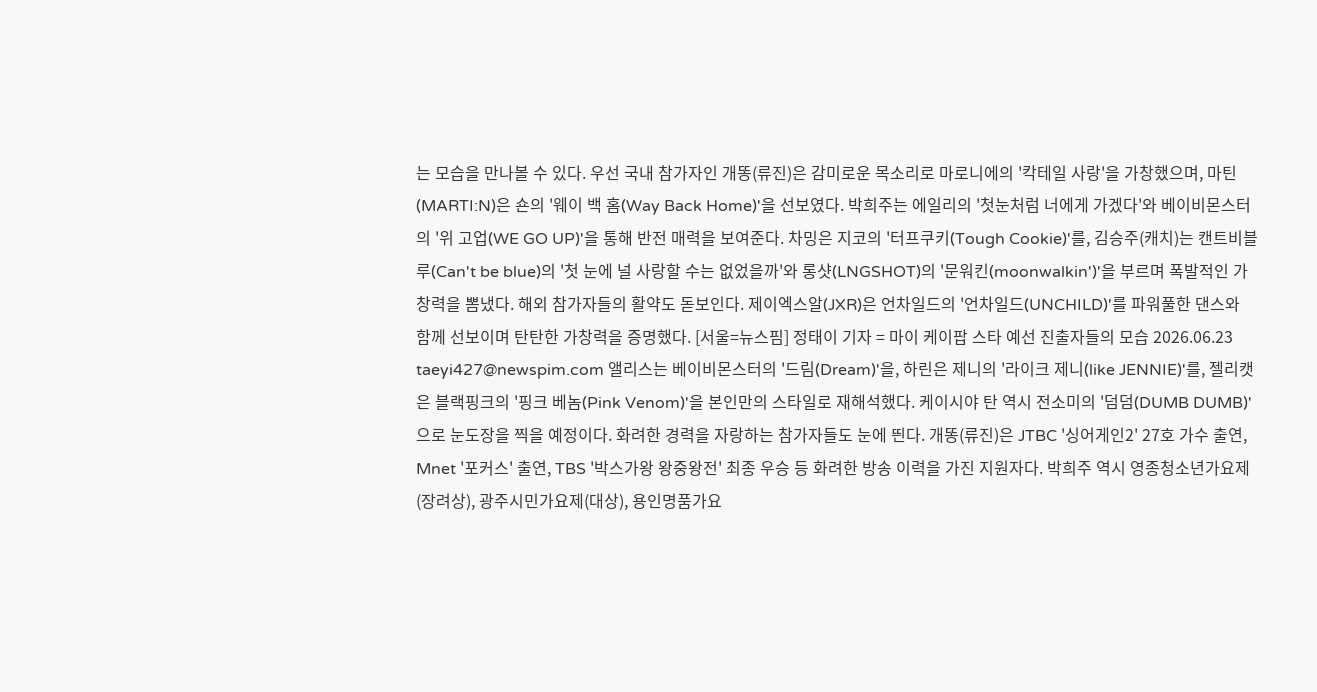는 모습을 만나볼 수 있다. 우선 국내 참가자인 개똥(류진)은 감미로운 목소리로 마로니에의 '칵테일 사랑'을 가창했으며, 마틴(MARTI:N)은 숀의 '웨이 백 홈(Way Back Home)'을 선보였다. 박희주는 에일리의 '첫눈처럼 너에게 가겠다'와 베이비몬스터의 '위 고업(WE GO UP)'을 통해 반전 매력을 보여준다. 차밍은 지코의 '터프쿠키(Tough Cookie)'를, 김승주(캐치)는 캔트비블루(Can't be blue)의 '첫 눈에 널 사랑할 수는 없었을까'와 롱샷(LNGSHOT)의 '문워킨(moonwalkin')'을 부르며 폭발적인 가창력을 뽐냈다. 해외 참가자들의 활약도 돋보인다. 제이엑스알(JXR)은 언차일드의 '언차일드(UNCHILD)'를 파워풀한 댄스와 함께 선보이며 탄탄한 가창력을 증명했다. [서울=뉴스핌] 정태이 기자 = 마이 케이팝 스타 예선 진출자들의 모습 2026.06.23 taeyi427@newspim.com 앨리스는 베이비몬스터의 '드림(Dream)'을, 하린은 제니의 '라이크 제니(like JENNIE)'를, 젤리캣은 블랙핑크의 '핑크 베놈(Pink Venom)'을 본인만의 스타일로 재해석했다. 케이시야 탄 역시 전소미의 '덤덤(DUMB DUMB)'으로 눈도장을 찍을 예정이다. 화려한 경력을 자랑하는 참가자들도 눈에 띈다. 개똥(류진)은 JTBC '싱어게인2' 27호 가수 출연, Mnet '포커스' 출연, TBS '박스가왕 왕중왕전' 최종 우승 등 화려한 방송 이력을 가진 지원자다. 박희주 역시 영종청소년가요제(장려상), 광주시민가요제(대상), 용인명품가요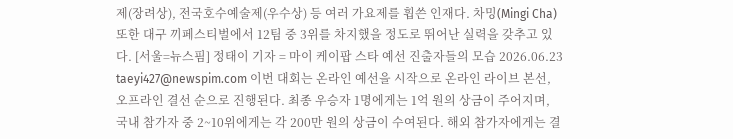제(장려상), 전국호수예술제(우수상) 등 여러 가요제를 휩쓴 인재다. 차밍(Mingi Cha) 또한 대구 끼페스티벌에서 12팀 중 3위를 차지했을 정도로 뛰어난 실력을 갖추고 있다. [서울=뉴스핌] 정태이 기자 = 마이 케이팝 스타 예선 진출자들의 모습 2026.06.23 taeyi427@newspim.com 이번 대회는 온라인 예선을 시작으로 온라인 라이브 본선, 오프라인 결선 순으로 진행된다. 최종 우승자 1명에게는 1억 원의 상금이 주어지며, 국내 참가자 중 2~10위에게는 각 200만 원의 상금이 수여된다. 해외 참가자에게는 결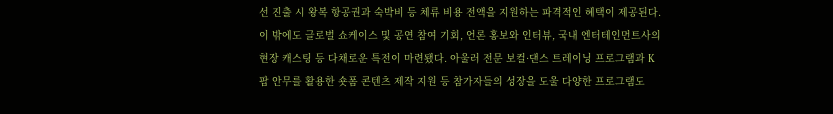선 진출 시 왕복 항공권과 숙박비 등 체류 비용 전액을 지원하는 파격적인 혜택이 제공된다. 이 밖에도 글로벌 쇼케이스 및 공연 참여 기회, 언론 홍보와 인터뷰, 국내 엔터테인먼트사의 현장 캐스팅 등 다채로운 특전이 마련됐다. 아울러 전문 보컬·댄스 트레이닝 프로그램과 K팝 안무를 활용한 숏폼 콘텐츠 제작 지원 등 참가자들의 성장을 도울 다양한 프로그램도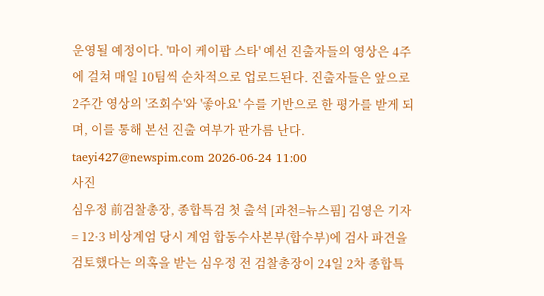운영될 예정이다. '마이 케이팝 스타' 예선 진출자들의 영상은 4주에 걸쳐 매일 10팀씩 순차적으로 업로드된다. 진출자들은 앞으로 2주간 영상의 '조회수'와 '좋아요' 수를 기반으로 한 평가를 받게 되며, 이를 통해 본선 진출 여부가 판가름 난다. taeyi427@newspim.com 2026-06-24 11:00
사진
심우정 前검찰총장, 종합특검 첫 출석 [과천=뉴스핌] 김영은 기자 = 12·3 비상계엄 당시 계엄 합동수사본부(합수부)에 검사 파견을 검토했다는 의혹을 받는 심우정 전 검찰총장이 24일 2차 종합특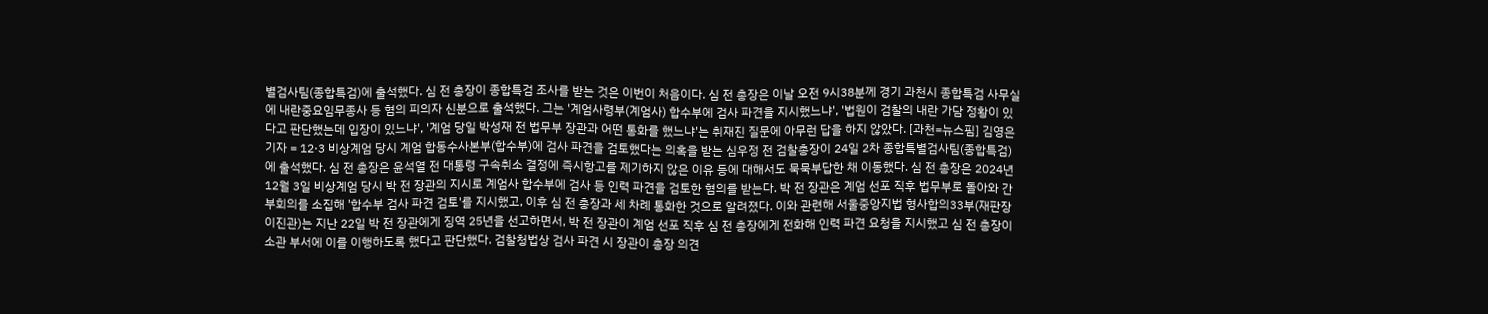별검사팀(종합특검)에 출석했다. 심 전 총장이 종합특검 조사를 받는 것은 이번이 처음이다. 심 전 총장은 이날 오전 9시38분께 경기 과천시 종합특검 사무실에 내란중요임무종사 등 혐의 피의자 신분으로 출석했다. 그는 '계엄사령부(계엄사) 합수부에 검사 파견을 지시했느냐', '법원이 검찰의 내란 가담 정황이 있다고 판단했는데 입장이 있느냐', '계엄 당일 박성재 전 법무부 장관과 어떤 통화를 했느냐'는 취재진 질문에 아무런 답을 하지 않았다. [과천=뉴스핌] 김영은 기자 = 12·3 비상계엄 당시 계엄 합동수사본부(합수부)에 검사 파견을 검토했다는 의혹을 받는 심우정 전 검찰총장이 24일 2차 종합특별검사팀(종합특검)에 출석했다. 심 전 총장은 윤석열 전 대통령 구속취소 결정에 즉시항고를 제기하지 않은 이유 등에 대해서도 묵묵부답한 채 이동했다. 심 전 총장은 2024년 12월 3일 비상계엄 당시 박 전 장관의 지시로 계엄사 합수부에 검사 등 인력 파견을 검토한 혐의를 받는다. 박 전 장관은 계엄 선포 직후 법무부로 돌아와 간부회의를 소집해 '합수부 검사 파견 검토'를 지시했고, 이후 심 전 총장과 세 차례 통화한 것으로 알려졌다. 이와 관련해 서울중앙지법 형사합의33부(재판장 이진관)는 지난 22일 박 전 장관에게 징역 25년을 선고하면서, 박 전 장관이 계엄 선포 직후 심 전 총장에게 전화해 인력 파견 요청을 지시했고 심 전 총장이 소관 부서에 이를 이행하도록 했다고 판단했다. 검찰청법상 검사 파견 시 장관이 총장 의견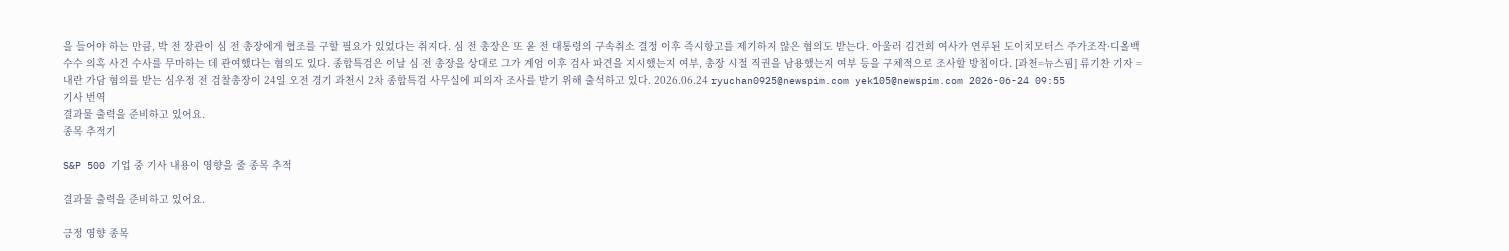을 들어야 하는 만큼, 박 전 장관이 심 전 총장에게 협조를 구할 필요가 있었다는 취지다. 심 전 총장은 또 윤 전 대통령의 구속취소 결정 이후 즉시항고를 제기하지 않은 혐의도 받는다. 아울러 김건희 여사가 연루된 도이치모터스 주가조작·디올백 수수 의혹 사건 수사를 무마하는 데 관여했다는 혐의도 있다. 종합특검은 이날 심 전 총장을 상대로 그가 계엄 이후 검사 파견을 지시했는지 여부, 총장 시절 직권을 남용했는지 여부 등을 구체적으로 조사할 방침이다. [과천=뉴스핌] 류기찬 기자 = 내란 가담 혐의를 받는 심우정 전 검찰총장이 24일 오전 경기 과천시 2차 종합특검 사무실에 피의자 조사를 받기 위해 출석하고 있다. 2026.06.24 ryuchan0925@newspim.com yek105@newspim.com 2026-06-24 09:55
기사 번역
결과물 출력을 준비하고 있어요.
종목 추적기

S&P 500 기업 중 기사 내용이 영향을 줄 종목 추적

결과물 출력을 준비하고 있어요.

긍정 영향 종목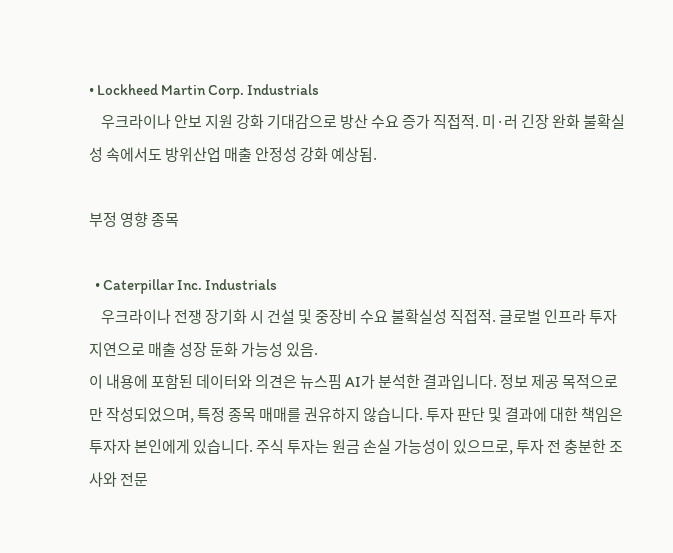• Lockheed Martin Corp. Industrials
    우크라이나 안보 지원 강화 기대감으로 방산 수요 증가 직접적. 미·러 긴장 완화 불확실성 속에서도 방위산업 매출 안정성 강화 예상됨.

부정 영향 종목

  • Caterpillar Inc. Industrials
    우크라이나 전쟁 장기화 시 건설 및 중장비 수요 불확실성 직접적. 글로벌 인프라 투자 지연으로 매출 성장 둔화 가능성 있음.
이 내용에 포함된 데이터와 의견은 뉴스핌 AI가 분석한 결과입니다. 정보 제공 목적으로만 작성되었으며, 특정 종목 매매를 권유하지 않습니다. 투자 판단 및 결과에 대한 책임은 투자자 본인에게 있습니다. 주식 투자는 원금 손실 가능성이 있으므로, 투자 전 충분한 조사와 전문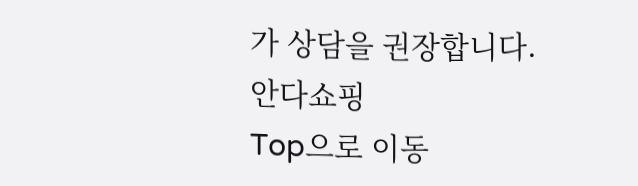가 상담을 권장합니다.
안다쇼핑
Top으로 이동